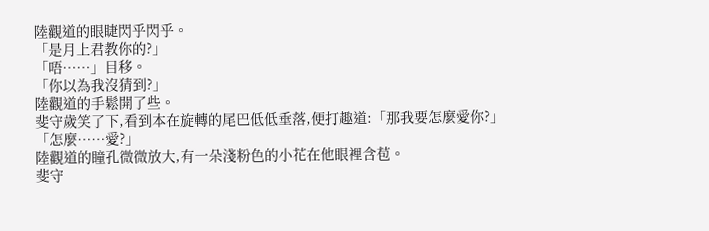陸觀道的眼睫閃乎閃乎。
「是月上君教你的?」
「唔……」目移。
「你以為我沒猜到?」
陸觀道的手鬆開了些。
斐守歲笑了下,看到本在旋轉的尾巴低低垂落,便打趣道:「那我要怎麼愛你?」
「怎麼……愛?」
陸觀道的瞳孔微微放大,有一朵淺粉色的小花在他眼裡含苞。
斐守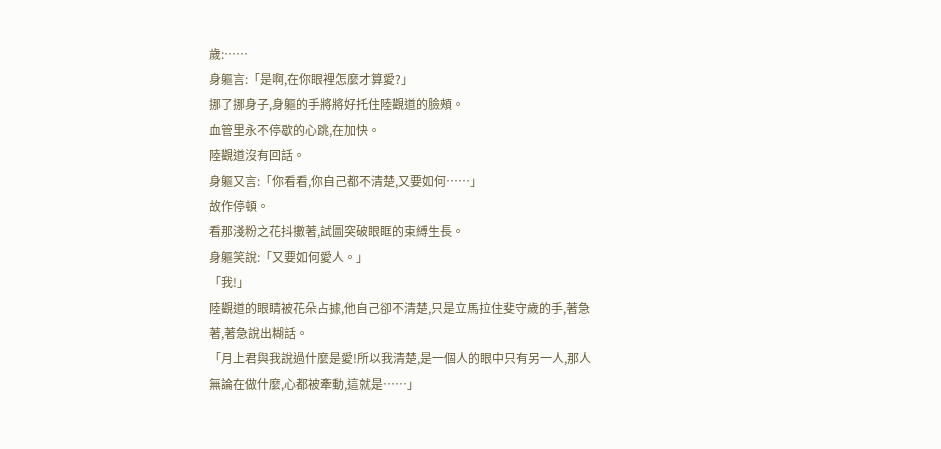歲:……
身軀言:「是啊,在你眼裡怎麼才算愛?」
挪了挪身子,身軀的手將將好托住陸觀道的臉頰。
血管里永不停歇的心跳,在加快。
陸觀道沒有回話。
身軀又言:「你看看,你自己都不清楚,又要如何……」
故作停頓。
看那淺粉之花抖擻著,試圖突破眼眶的束縛生長。
身軀笑說:「又要如何愛人。」
「我!」
陸觀道的眼睛被花朵占據,他自己卻不清楚,只是立馬拉住斐守歲的手,著急著,著急說出糊話。
「月上君與我說過什麼是愛!所以我清楚,是一個人的眼中只有另一人,那人無論在做什麼,心都被牽動,這就是……」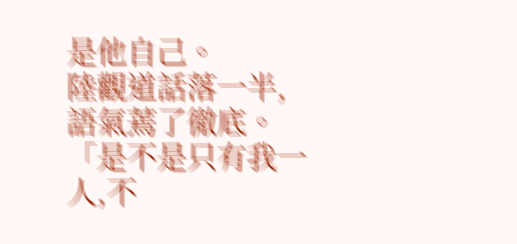是他自己。
陸觀道話落一半,語氣蔫了徹底。
「是不是只有我一人,不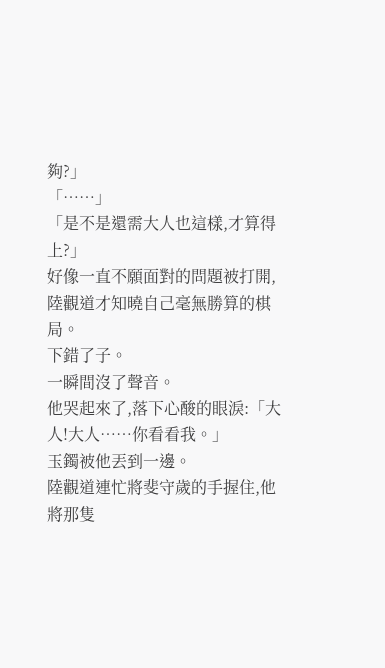夠?」
「……」
「是不是還需大人也這樣,才算得上?」
好像一直不願面對的問題被打開,陸觀道才知曉自己毫無勝算的棋局。
下錯了子。
一瞬間沒了聲音。
他哭起來了,落下心酸的眼淚:「大人!大人……你看看我。」
玉鐲被他丟到一邊。
陸觀道連忙將斐守歲的手握住,他將那隻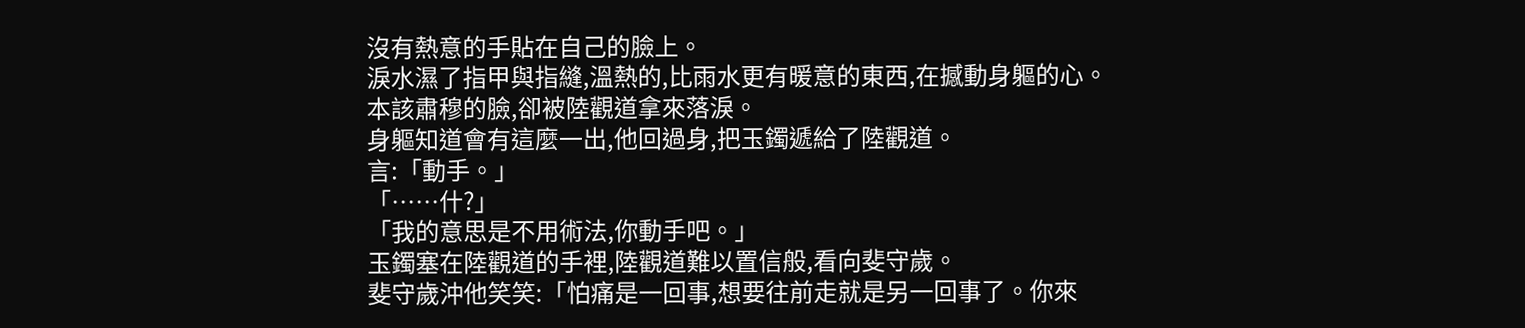沒有熱意的手貼在自己的臉上。
淚水濕了指甲與指縫,溫熱的,比雨水更有暖意的東西,在撼動身軀的心。
本該肅穆的臉,卻被陸觀道拿來落淚。
身軀知道會有這麼一出,他回過身,把玉鐲遞給了陸觀道。
言:「動手。」
「……什?」
「我的意思是不用術法,你動手吧。」
玉鐲塞在陸觀道的手裡,陸觀道難以置信般,看向斐守歲。
斐守歲沖他笑笑:「怕痛是一回事,想要往前走就是另一回事了。你來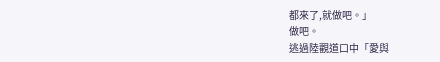都來了,就做吧。」
做吧。
逃過陸觀道口中「愛與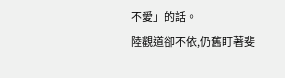不愛」的話。
陸觀道卻不依,仍舊盯著斐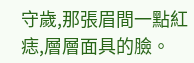守歲,那張眉間一點紅痣,層層面具的臉。